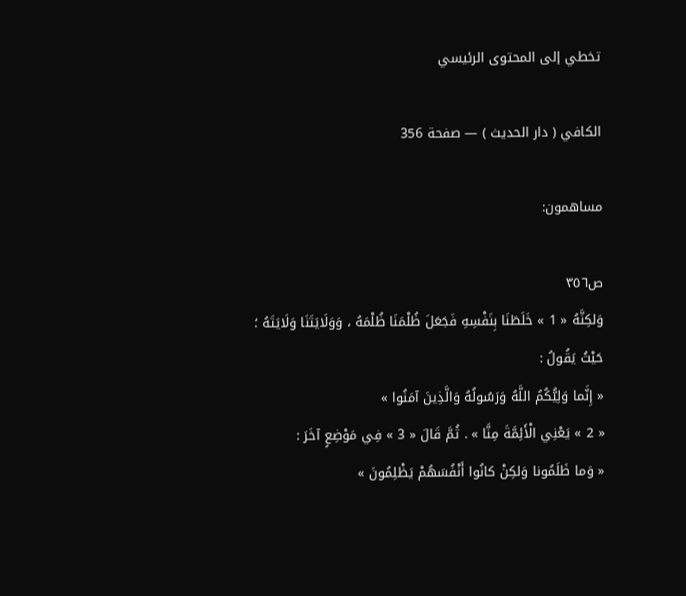تخطي إلى المحتوى الرئيسي

الكافي ( دار الحديث ) — صفحة 356

مساهمون:

ص٣٥٦
وَلكِنَّهُ « 1 » خَلَطَنَا بِنَفْسِهِ فَجَعَلَ ظُلْمَنَا ظُلْمَهُ ، وَوَلَايَتَنَا وَلَايَتَهُ ؛ حَيْثُ يَقُولُ :
« إِنَّما وَلِيُّكُمُ اللَّهُ وَرَسُولُهُ وَالَّذِينَ آمَنُوا »
« 2 » يَعْنِي الْأَئِمَّةَ مِنَّا » . ثُمَّ قَالَ « 3 » فِي مَوْضِعٍ آخَرَ :
« وَما ظَلَمُونا وَلكِنْ كانُوا أَنْفُسَهُمْ يَظْلِمُونَ »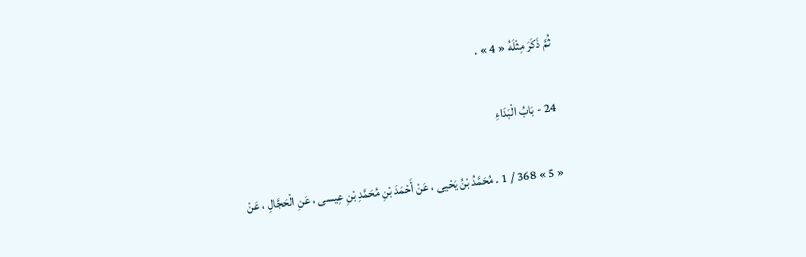ثُمَّ ذَكَرَ مِثْلَهُ « 4 » .

24 - بَابُ الْبَدَاءِ

« 5 » 368 / 1 . مُحَمَّدُ بْنُ يَحْيى ، عَنْ أَحْمَدَ بْنِ مُحَمَّدِ بْنِ عِيسى ، عَنِ الْحَجَّالِ ، عَنْ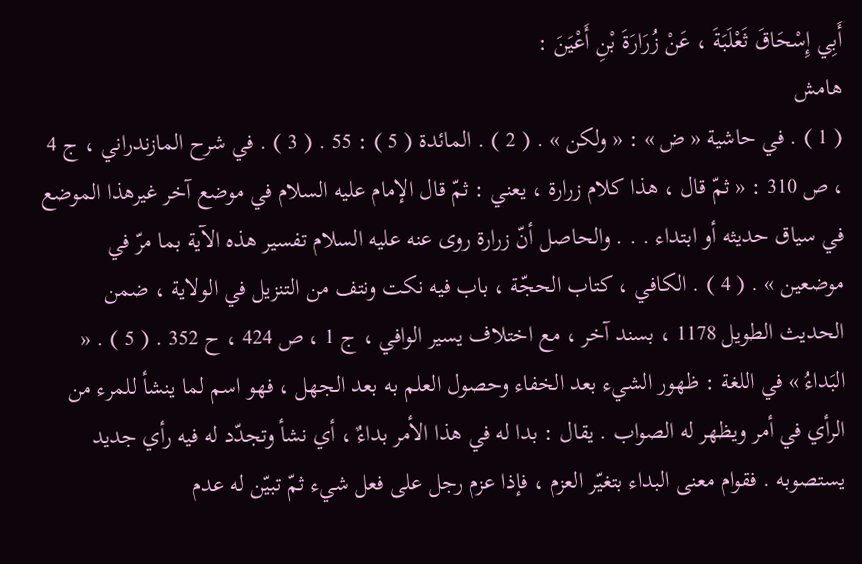أَبِي إِسْحَاقَ ثَعْلَبَةَ ، عَنْ زُرَارَةَ بْنِ أَعْيَنَ :
هامش
( 1 ) . في حاشية « ض » : « ولكن » . ( 2 ) . المائدة ( 5 ) : 55 . ( 3 ) . في شرح المازندراني ، ج 4 ، ص 310 : « ثمّ قال ، هذا كلام زرارة ، يعني : ثمّ قال الإمام عليه السلام في موضع آخر غيرهذا الموضع في سياق حديثه أو ابتداء . . . والحاصل أنّ زرارة روى عنه عليه السلام تفسير هذه الآية بما مرّ في موضعين » . ( 4 ) . الكافي ، كتاب الحجّة ، باب فيه نكت ونتف من التنزيل في الولاية ، ضمن الحديث الطويل 1178 ، بسند آخر ، مع اختلاف يسير الوافي ، ج 1 ، ص 424 ، ح 352 . ( 5 ) . « البَداءُ » في اللغة : ظهور الشيء بعد الخفاء وحصول العلم به بعد الجهل ، فهو اسم لما ينشأ للمرء من الرأي في أمر ويظهر له الصواب . يقال : بدا له في هذا الأمر بداءٌ ، أي نشأ وتجدّد له فيه رأي جديد يستصوبه . فقوام معنى البداء بتغيّر العزم ، فإذا عزم رجل على فعل شيء ثمّ تبيّن له عدم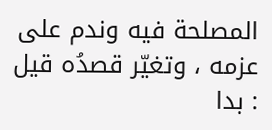المصلحة فيه وندم على عزمه ، وتغيّر قصدُه قيل : بدا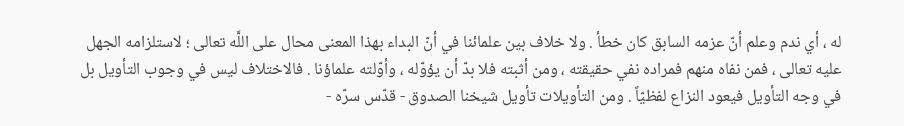له ، أي ندم وعلم أنّ عزمه السابق كان خطأ . ولا خلاف بين علمائنا في أنّ البداء بهذا المعنى محال على اللَّه تعالى ؛ لاستلزامه الجهل عليه تعالى ، فمن نفاه منهم فمراده نفي حقيقته ، ومن أثبته فلا بدّ أن يؤوّله ، وأوّلته علماؤنا . فالاختلاف ليس في وجوب التأويل بل في وجه التأويل فيعود النزاع لفظيّاً . ومن التأويلات تأويل شيخنا الصدوق - قدّس سرّه -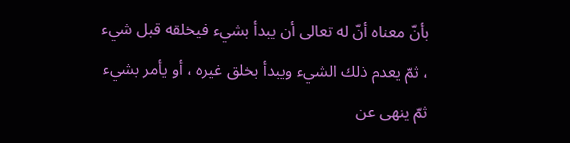بأنّ معناه أنّ له تعالى أن يبدأ بشيء فيخلقه قبل شيء ، ثمّ يعدم ذلك الشيء ويبدأ بخلق غيره ، أو يأمر بشيء ثمّ ينهى عن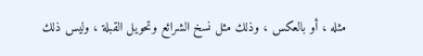مثله ، أو بالعكس ، وذلك مثل نسخ الشرائع وتحويل القبلة ، وليس ذلك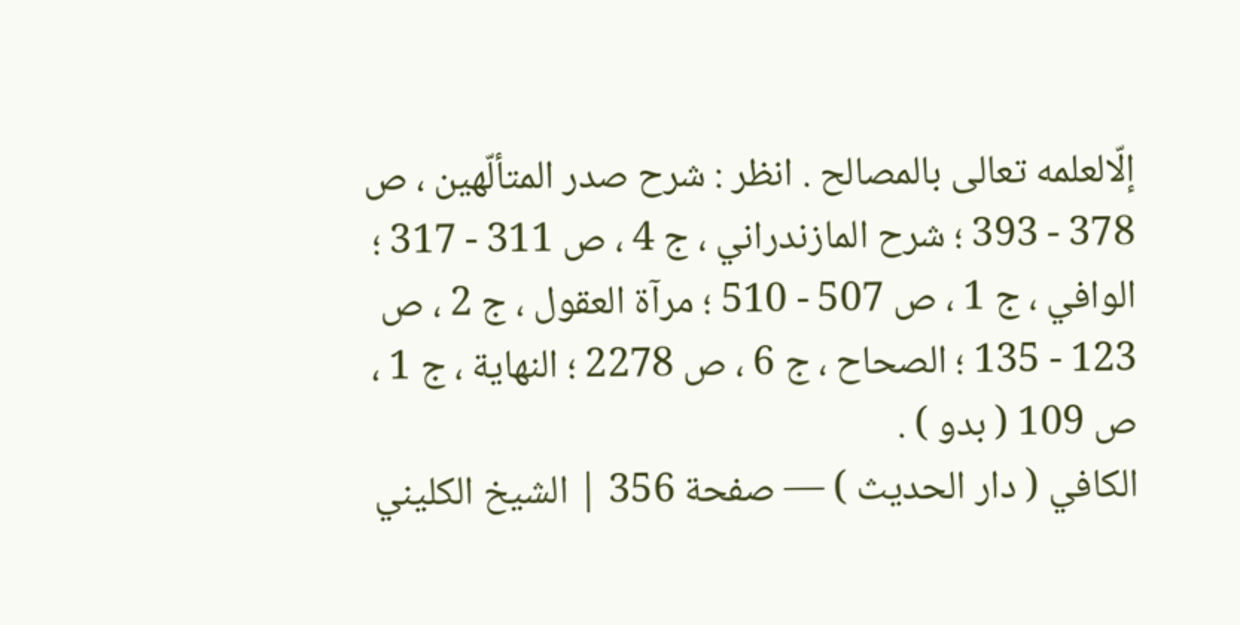إلّالعلمه تعالى بالمصالح . انظر : شرح صدر المتألّهين ، ص 378 - 393 ؛ شرح المازندراني ، ج 4 ، ص 311 - 317 ؛ الوافي ، ج 1 ، ص 507 - 510 ؛ مرآة العقول ، ج 2 ، ص 123 - 135 ؛ الصحاح ، ج 6 ، ص 2278 ؛ النهاية ، ج 1 ، ص 109 ( بدو ) .
الكافي ( دار الحديث ) — صفحة 356 | الشيخ الكليني